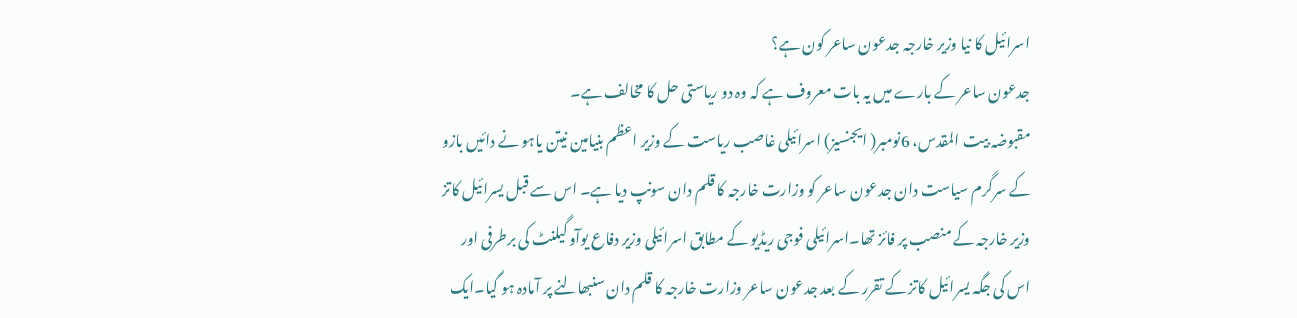اسرائیل کا نیا وزیر خارجہ جدعون ساعر کون ہے؟
جدعون ساعر کے بارے میں یہ بات معروف ہے کہ وہ دو ریاستی حل کا مخالف ہے۔
مقبوضہ بیت المقدس، 6نومبر( ایجنسیز) اسرائیلی غاصب ریاست کے وزیر اعظم بنیامین نیتن یاہو نے دائیں بازو کے سرگرم سیاست دان جدعون ساعر کو وزارت خارجہ کا قلم دان سونپ دیا ہے۔ اس سے قبل یسرائیل کاتز وزیر خارجہ کے منصب پر فائز تھا۔اسرائیلی فوجی ریڈیو کے مطابق اسرائیلی وزیر دفاع یوآو گیلنٹ کی برطرفی اور اس کی جگہ یسرائیل کاتز کے تقرر کے بعد جدعون ساعر وزارت خارجہ کا قلم دان سنبھالنے پر آمادہ ہو گیا۔ایک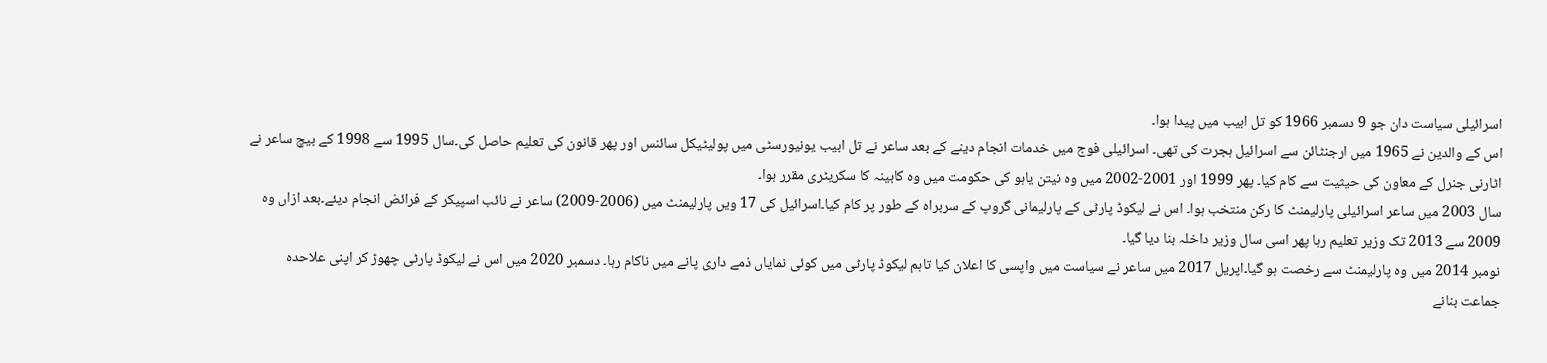اسرائیلی سیاست دان جو 9 دسمبر 1966 کو تل ابیب میں پیدا ہوا۔
اس کے والدین نے 1965 میں ارجنٹائن سے اسرائیل ہجرت کی تھی۔ اسرائیلی فوج میں خدمات انجام دینے کے بعد ساعر نے تل ابیب یونیورسٹی میں پولیٹیکل سائنس اور پھر قانون کی تعلیم حاصل کی۔سال 1995 سے 1998 کے بیچ ساعر نے اٹارنی جنرل کے معاون کی حیثیت سے کام کیا۔ پھر 1999 اور 2001-2002 میں وہ نیتن یاہو کی حکومت میں وہ کابینہ کا سکریٹری مقرر ہوا۔
سال 2003 میں ساعر اسرائیلی پارلیمنٹ کا رکن منتخب ہوا۔ اس نے لیکوڈ پارٹی کے پارلیمانی گروپ کے سربراہ کے طور پر کام کیا۔اسرائیل کی 17 ویں پارلیمنٹ میں (2006-2009) ساعر نے نائب اسپیکر کے فرائض انجام دیئے۔بعد ازاں وہ 2009 سے 2013 تک وزیر تعلیم رہا پھر اسی سال وزیر داخلہ بنا دیا گیا۔
نومبر 2014 میں وہ پارلیمنٹ سے رخصت ہو گیا۔اپریل 2017 میں ساعر نے سیاست میں واپسی کا اعلان کیا تاہم لیکوڈ پارٹی میں کوئی نمایاں ذمے داری پانے میں ناکام رہا۔ دسمبر 2020 میں اس نے لیکوڈ پارٹی چھوڑ کر اپنی علاحدہ جماعت بنانے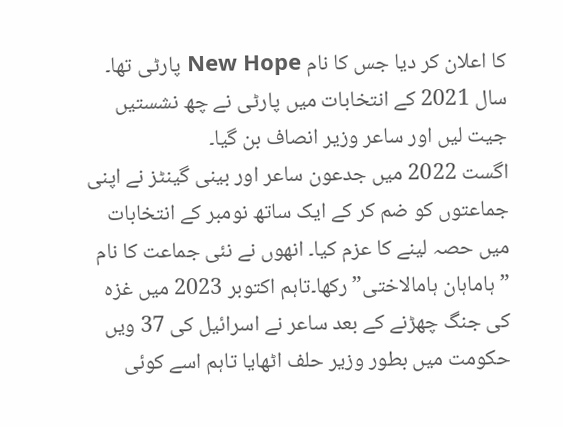کا اعلان کر دیا جس کا نام New Hope پارٹی تھا۔ سال 2021 کے انتخابات میں پارٹی نے چھ نشستیں جیت لیں اور ساعر وزیر انصاف بن گیا۔
اگست 2022 میں جدعون ساعر اور بینی گینٹز نے اپنی جماعتوں کو ضم کر کے ایک ساتھ نومبر کے انتخابات میں حصہ لینے کا عزم کیا۔ انھوں نے نئی جماعت کا نام ”ہاماہان ہامالاختی” رکھا۔تاہم اکتوبر 2023 میں غزہ کی جنگ چھڑنے کے بعد ساعر نے اسرائیل کی 37 ویں حکومت میں بطور وزیر حلف اٹھایا تاہم اسے کوئی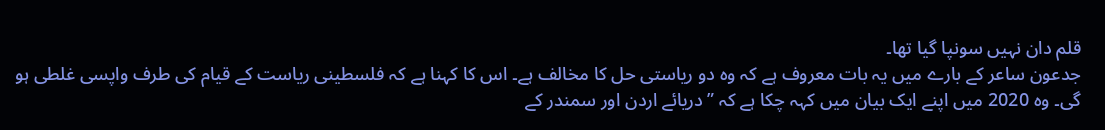قلم دان نہیں سونپا گیا تھا۔
جدعون ساعر کے بارے میں یہ بات معروف ہے کہ وہ دو ریاستی حل کا مخالف ہے۔ اس کا کہنا ہے کہ فلسطینی ریاست کے قیام کی طرف واپسی غلطی ہو گی۔ وہ 2020 میں اپنے ایک بیان میں کہہ چکا ہے کہ ”دریائے اردن اور سمندر کے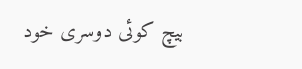بیچ کوئی دوسری خود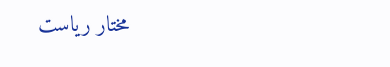مختار ریاست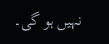نہیں ہو گی۔